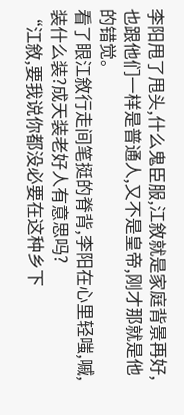李阳甩了甩头,什么鬼臣服,江敘就是家庭背景再好,也跟他们一样是普通人,又不是皇帝,刚才那就是他的错觉。
看了眼江敘行走间笔挺的脊背,李阳在心里轻嗤,嘁,装什么装?成天装老好人有意思吗?
“江敘,要我说你都没必要在这种乡下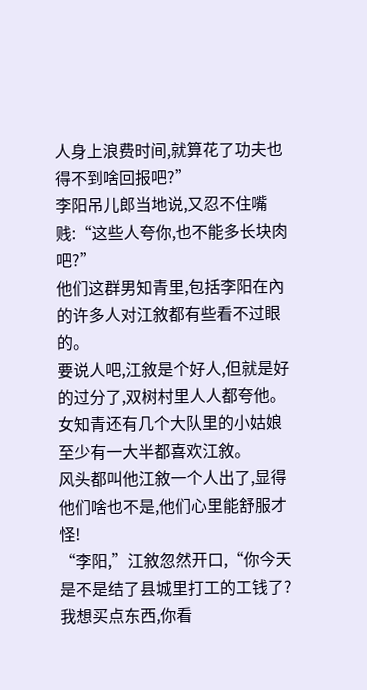人身上浪费时间,就算花了功夫也得不到啥回报吧?”
李阳吊儿郎当地说,又忍不住嘴贱:“这些人夸你,也不能多长块肉吧?”
他们这群男知青里,包括李阳在內的许多人对江敘都有些看不过眼的。
要说人吧,江敘是个好人,但就是好的过分了,双树村里人人都夸他。
女知青还有几个大队里的小姑娘至少有一大半都喜欢江敘。
风头都叫他江敘一个人出了,显得他们啥也不是,他们心里能舒服才怪!
“李阳,”江敘忽然开口,“你今天是不是结了县城里打工的工钱了?我想买点东西,你看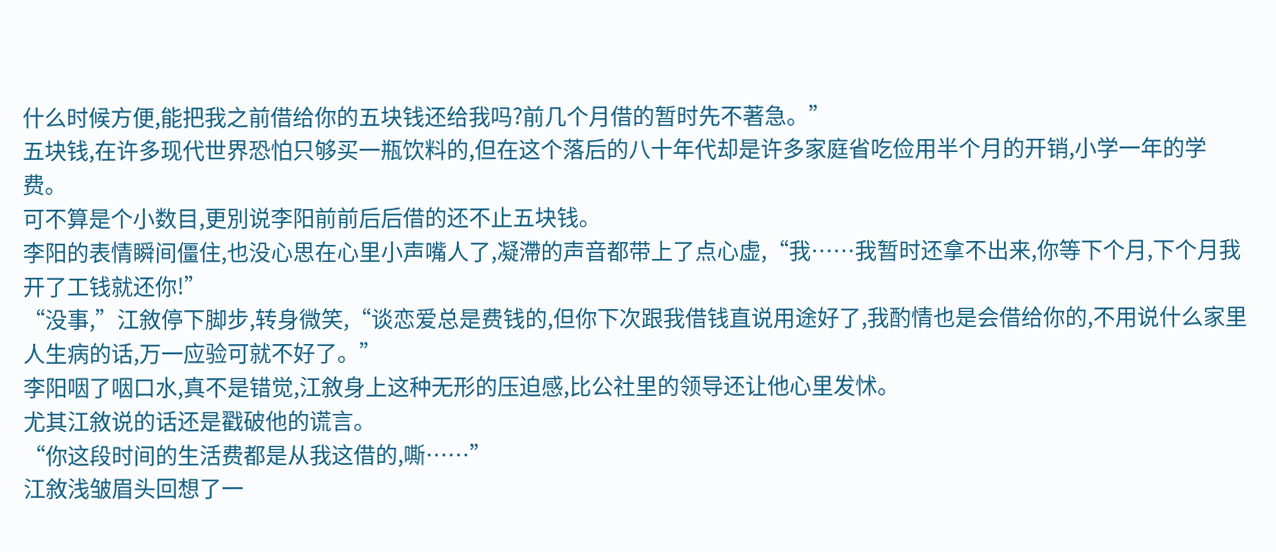什么时候方便,能把我之前借给你的五块钱还给我吗?前几个月借的暂时先不著急。”
五块钱,在许多现代世界恐怕只够买一瓶饮料的,但在这个落后的八十年代却是许多家庭省吃俭用半个月的开销,小学一年的学费。
可不算是个小数目,更別说李阳前前后后借的还不止五块钱。
李阳的表情瞬间僵住,也没心思在心里小声嘴人了,凝滯的声音都带上了点心虚,“我……我暂时还拿不出来,你等下个月,下个月我开了工钱就还你!”
“没事,”江敘停下脚步,转身微笑,“谈恋爱总是费钱的,但你下次跟我借钱直说用途好了,我酌情也是会借给你的,不用说什么家里人生病的话,万一应验可就不好了。”
李阳咽了咽口水,真不是错觉,江敘身上这种无形的压迫感,比公社里的领导还让他心里发怵。
尤其江敘说的话还是戳破他的谎言。
“你这段时间的生活费都是从我这借的,嘶……”
江敘浅皱眉头回想了一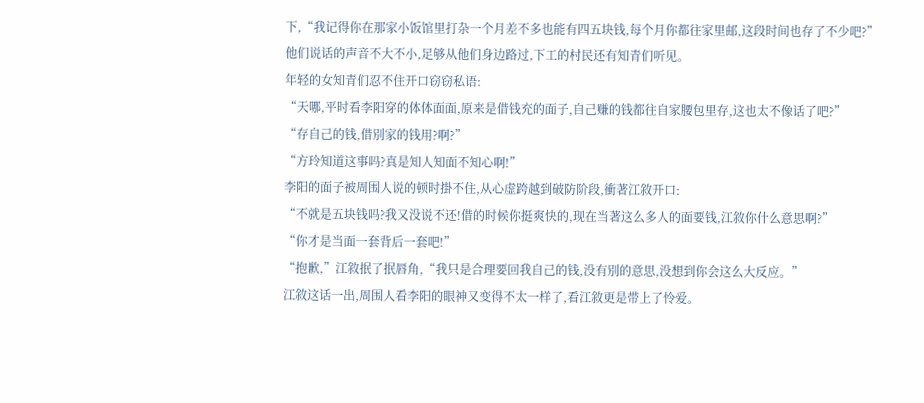下,“我记得你在那家小饭馆里打杂一个月差不多也能有四五块钱,每个月你都往家里邮,这段时间也存了不少吧?”
他们说话的声音不大不小,足够从他们身边路过,下工的村民还有知青们听见。
年轻的女知青们忍不住开口窃窃私语:
“天哪,平时看李阳穿的体体面面,原来是借钱充的面子,自己赚的钱都往自家腰包里存,这也太不像话了吧?”
“存自己的钱,借別家的钱用?啊?”
“方玲知道这事吗?真是知人知面不知心啊!”
李阳的面子被周围人说的顿时掛不住,从心虚跨越到破防阶段,衝著江敘开口:
“不就是五块钱吗?我又没说不还!借的时候你挺爽快的,现在当著这么多人的面要钱,江敘你什么意思啊?”
“你才是当面一套背后一套吧!”
“抱歉,”江敘抿了抿唇角,“我只是合理要回我自己的钱,没有別的意思,没想到你会这么大反应。”
江敘这话一出,周围人看李阳的眼神又变得不太一样了,看江敘更是带上了怜爱。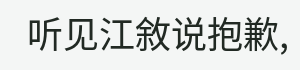听见江敘说抱歉,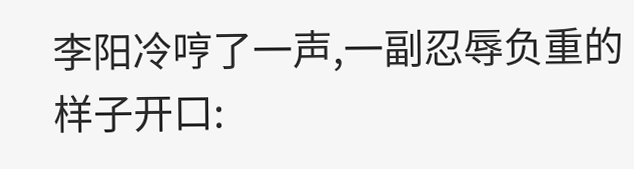李阳冷哼了一声,一副忍辱负重的样子开口: